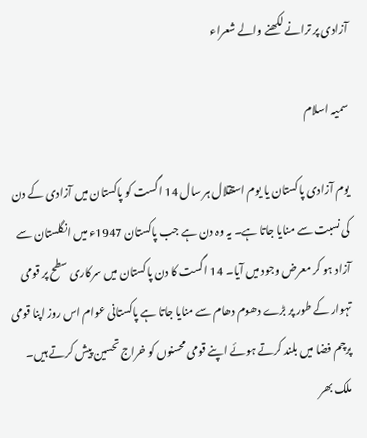آزادی پر ترانے لکھنے والے شعراء

سمیہ اسلام

یوم آزادی پاکستان یا یوم استقلال ہر سال 14 اگست کو پاکستان میں آزادی کے دن کی نسبت سے منایا جاتا ہے۔ یہ وہ دن ہے جب پاکستان 1947ء میں انگلستان سے آزاد ہو کر معرض وجود میں آیا۔ 14 اگست کا دن پاکستان میں سرکاری سطح پر قومی تہوار کے طور پر بڑے دھوم دھام سے منایا جاتا ہے پاکستانی عوام اس روز اپنا قومی پرچم فضا میں بلند کرتے ہوئے اپنے قومی محسنوں کو خراج تحسین پیش کرتے ہیں۔ ملک بھر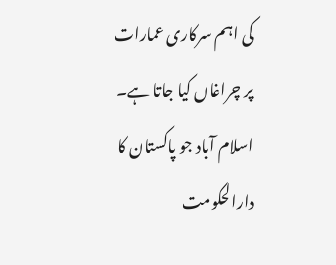کی اہم سرکاری عمارات پر چراغاں کیا جاتا ہے۔ اسلام آباد جو پاکستان کا دارالحکومت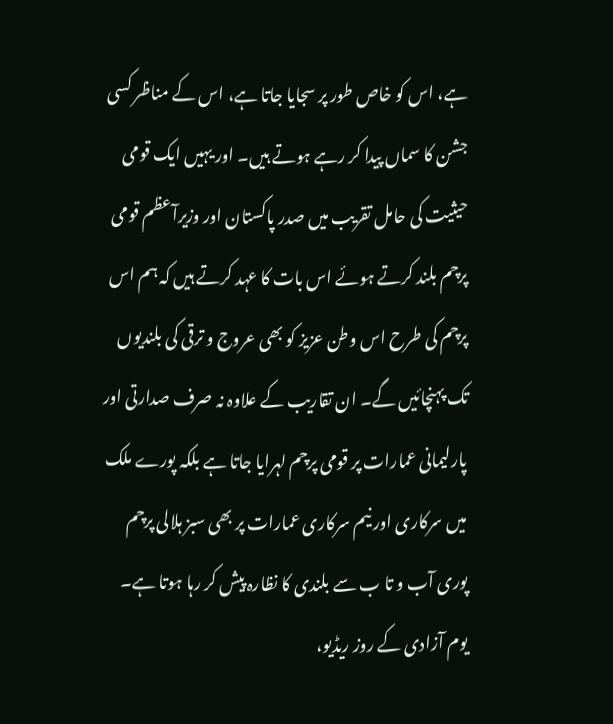ہے، اس کو خاص طور پر سجایا جاتا ہے، اس کے مناظر کسی جشن کا سماں پیدا کر رہے ہوتے ہیں۔ اور یہیں ایک قومی حیثیت کی حامل تقریب میں صدر پاکستان اور وزیرآعظم قومی پرچم بلند کرتے ہوئے اس بات کا عہد کرتے ہیں کہ ہم اس پرچم کی طرح اس وطن عزیز کو بھی عروج و ترقی کی بلندیوں تک پہنچائیں گے۔ ان تقاریب کے علاوہ نہ صرف صدارتی اور پارلیمانی عمارات پر قومی پرچم لہرایا جاتا ہے بلکہ پورے ملک میں سرکاری اور نیم سرکاری عمارات پر بھی سبز ہلالی پرچم پوری آب و تا ب سے بلندی کا نظارہ پیش کر رہا ہوتا ہے۔ یوم آزادی کے روز ریڈیو،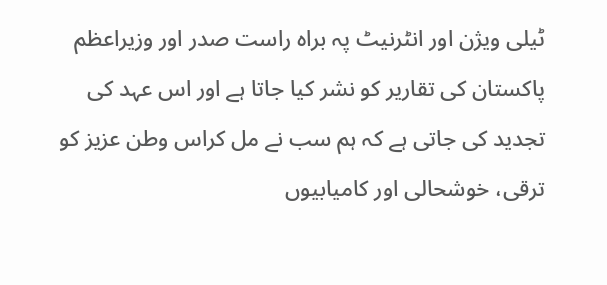ٹیلی ویژن اور انٹرنیٹ پہ براہ راست صدر اور وزیراعظم پاکستان کی تقاریر کو نشر کیا جاتا ہے اور اس عہد کی تجدید کی جاتی ہے کہ ہم سب نے مل کراس وطن عزیز کو ترقی، خوشحالی اور کامیابیوں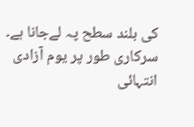کی بلند سطح پہ لےجانا ہے۔ سرکاری طور پر یوم آزادی انتہائی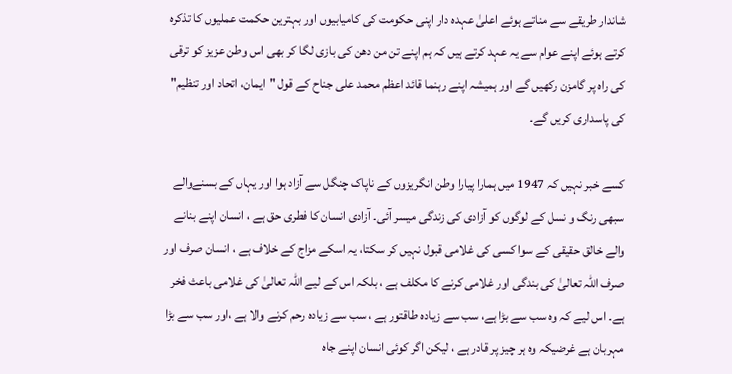شاندار طریقے سے مناتے ہوئے اعلیٰ عہدہ دار اپنی حکومت کی کامیابیوں اور بہترین حکمت عملیوں کا تذکرہ کرتے ہوئے اپنے عوام سے یہ عہد کرتے ہیں کہ ہم اپنے تن من دھن کی بازی لگا کر بھی اس وطن عزیز کو ترقی کی راہ پر گامزن رکھیں گے اور ہمیشہ اپنے رہنما قائد اعظم محمد علی جناح کے قول "ایمان، اتحاد اور تنظیم" کی پاسداری کریں گے۔

کسے خبر نہیں کہ 1947 میں ہمارا پیارا وطن انگریزوں کے ناپاک چنگل سے آزاد ہوا اور یہاں کے بسنےوالے سبھی رنگ و نسل کے لوگوں کو آزادی کی زندگی میسر آئی۔ آزادی انسان کا فطری حق ہے ، انسان اپنے بنانے والے خالق حقیقی کے سوا کسی کی غلامی قبول نہیں کر سکتا، یہ اسکے مزاج کے خلاف ہے ، انسان صرف اور صرف اللہ تعالیٰ کی بندگی اور غلامی کرنے کا مکلف ہے ، بلکہ اس کے لیے اللہ تعالیٰ کی غلامی باعث فخر ہے۔ اس لیے کہ وہ سب سے بڑا ہے، سب سے زیادہ طاقتور ہے ، سب سے زیادہ رحم کرنے والا ہے ،اور سب سے بڑا مہربان ہے غرضیکہ وہ ہر چیز پر قادر ہے ، لیکن اگر کوئی انسان اپنے جاہ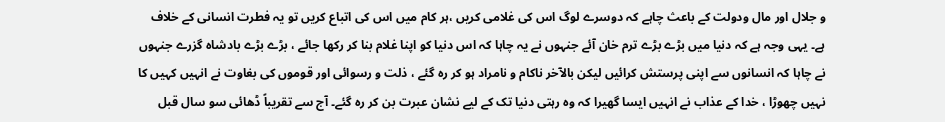و جلال اور مال ودولت کے باعث چاہے کہ دوسرے لوگ اس کی غلامی کریں ،ہر کام میں اس کی اتباع کریں تو یہ فطرت انسانی کے خلاف ہے۔ یہی وجہ ہے کہ دنیا میں بڑے بڑے ترم خان آئے جنہوں نے یہ چاہا کہ اس دنیا کو اپنا غلام بنا کر رکھا جائے ، بڑے بڑے بادشاہ گزرے جنہوں نے چاہا کہ انسانوں سے اپنی پرستش کرائیں لیکن بالآخر ناکام و نامراد ہو کر رہ گئے ، ذلت و رسوائی اور قوموں کی بغاوت نے انہیں کہیں کا نہیں چھوڑا ، خدا کے عذاب نے انہیں ایسا گھیرا کہ وہ رہتی دنیا تک کے لیے نشان عبرت بن کر رہ گئے۔ آج سے تقریباً ڈھائی سو سال قبل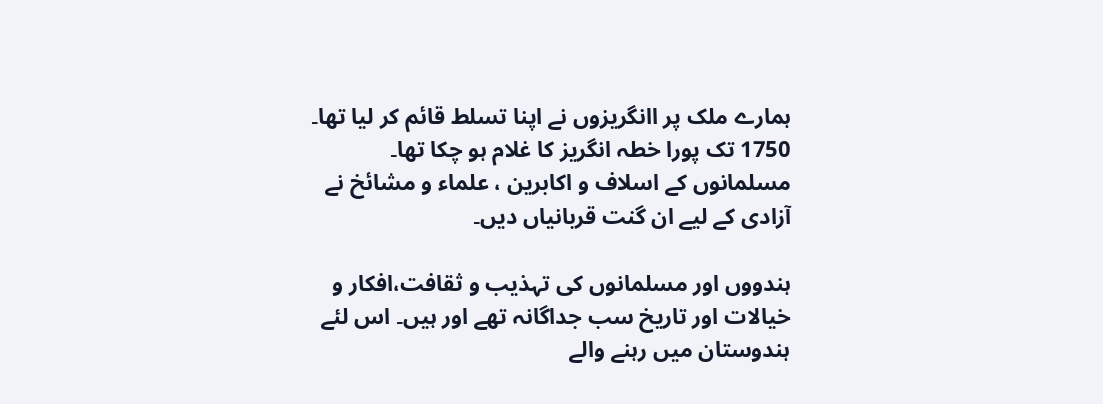ہمارے ملک پر اانگریزوں نے اپنا تسلط قائم کر لیا تھا۔ 1750 تک پورا خطہ انگریز کا غلام ہو چکا تھا۔ مسلمانوں کے اسلاف و اکابرین ، علماء و مشائخ نے آزادی کے لیے ان گنت قربانیاں دیں۔

ہندووں اور مسلمانوں کی تہذیب و ثقافت،افکار و خیالات اور تاریخ سب جداگانہ تھے اور ہیں۔ اس لئے ہندوستان میں رہنے والے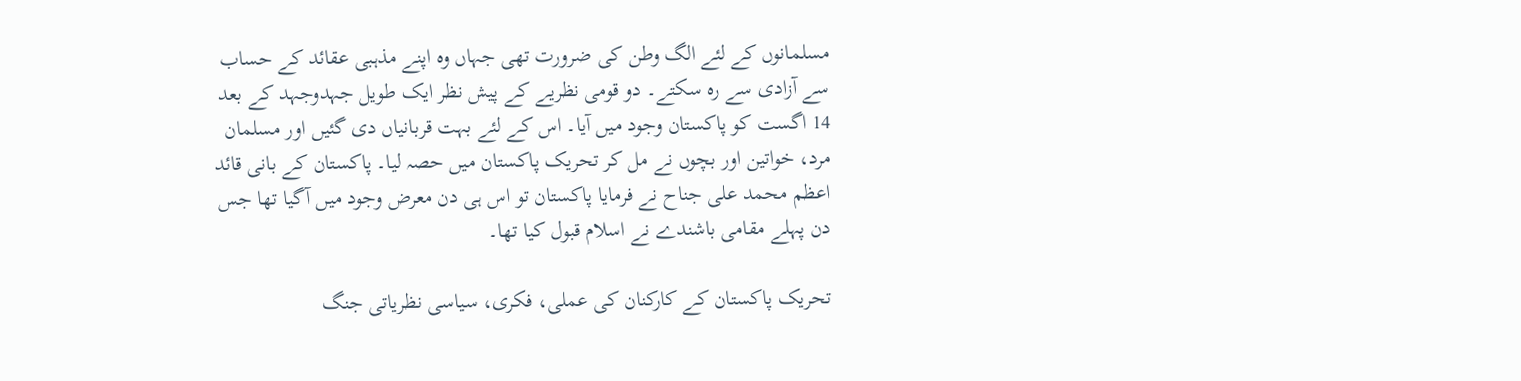مسلمانوں کے لئے الگ وطن کی ضرورت تھی جہاں وہ اپنے مذہبی عقائد کے حساب سے آزادی سے رہ سکتے۔ دو قومی نظریے کے پیش نظر ایک طویل جہدوجہد کے بعد 14 اگست کو پاکستان وجود میں آیا۔ اس کے لئے بہت قربانیاں دی گئیں اور مسلمان مرد، خواتین اور بچوں نے مل کر تحریک پاکستان میں حصہ لیا۔ پاکستان کے بانی قائد اعظم محمد علی جناح نے فرمایا پاکستان تو اس ہی دن معرض وجود میں آگیا تھا جس دن پہلے مقامی باشندے نے اسلام قبول کیا تھا۔

تحریک پاکستان کے کارکنان کی عملی، فکری، سیاسی نظریاتی جنگ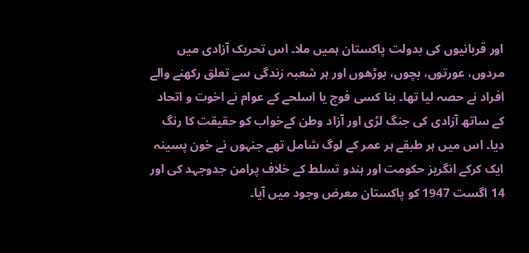اور قربانیوں کی بدولت پاکستان ہمیں ملا۔ اس تحریک آزادی میں مردوں، عورتوں، بچوں، بوڑھوں اور ہر شعبہ زندگی سے تعلق رکھنے والے افراد نے حصہ لیا تھا۔ بنا کسی فوج یا اسلحے کے عوام نے اخوت و اتحاد کے ساتھ آزادی کی جنگ لڑی اور آزاد وطن کےخواب کو حقیقت کا رنگ دیا۔ اس میں ہر طبقے ہر عمر کے لوگ شامل تھے جنہوں نے خون پسینہ ایک کرکے انگریز حکومت اور ہندو تسلط کے خلاف پرامن جدوجہد کی اور 14 اگست 1947 کو پاکستان معرض وجود میں آیا۔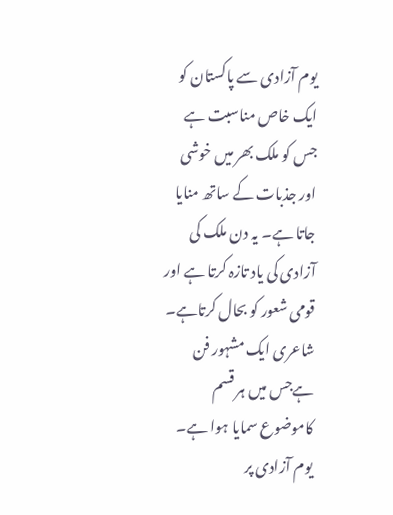یوم آزادی سے پاکستان کو ایک خاص مناسبت ہے جس کو ملک بھر میں خوشی اور جذبات کے ساتھ منایا جاتا ہے۔ یہ دن ملک کی آزادی کی یاد تازہ کرتا ہے اور قومی شعور کو بحال کرتاہے۔ شاعری ایک مشہور فن ہےجس میں ہر قسم کاموضوع سمایا ہوا ہے۔ یوم آزادی پر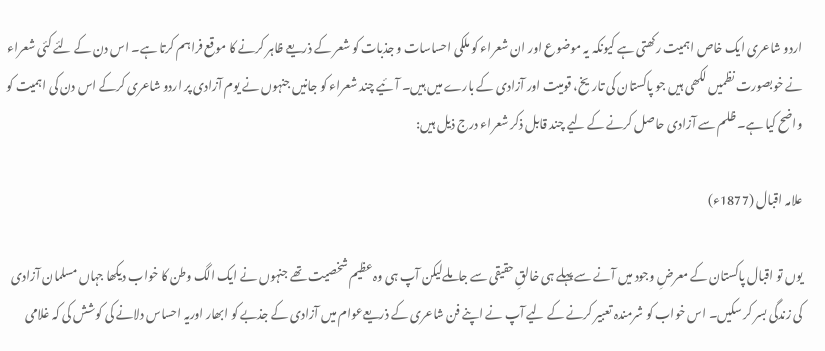اردو شاعری ایک خاص اہمیت رکھتی ہے کیونکہ یہ موضوع اور ان شعراء کو ملکی احساسات و جذبات کو شعر کے ذریعے ظاہر کرنے کا موقع فراہم کرتا ہے۔ اس دن کے لئے کئی شعراء نے خوبصورت نظمیں لکھی ہیں جو پاکستان کی تاریخ، قومیت اور آزادی کے بارے میں ہیں۔ آئیے چند شعراء کو جانیں جنہوں نے یوم آزادی پر اردو شاعری کرکے اس دن کی اہمیت کو واضح کیا ہے۔ ظلم سے آزادی حاصل کرنے کے لیے چند قابل ذکر شعراء درج ذیل ہیں:

علامہ اقبال (1877ء)

یوں تو اقبال پاکستان کے معرضِ وجود میں آنے سے پہلے ہی خالقِ حقیقی سے جاملےلیکن آپ ہی وہ عظیم شخصیت تھے جنہوں نے ایک الگ وطن کا خواب دیکھا جہاں مسلمان آزادی کی زندگی بسر کر سکیں۔ اس خواب کو شرمندہ تعبیر کرنے کے لیے آپ نے اپنے فن شاعری کے ذریعےعوام میں آزادی کے جذبے کو ابھار اوریہ احساس دلانے کی کوشش کی کہ غلامی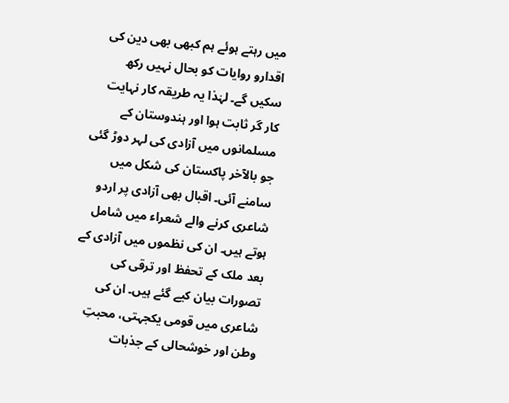میں رہتے ہوئے ہم کبھی بھی دین کی اقدارو روایات کو بحال نہیں رکھ سکیں گے۔ لہٰذا یہ طریقہ کار نہایت کار گر ثابت ہوا اور ہندوستان کے مسلمانوں میں آزادی کی لہر دوڑ گئی جو بالآخر پاکستان کی شکل میں سامنے آئی۔ اقبال بھی آزادی پر اردو شاعری کرنے والے شعراء میں شامل ہوتے ہیں۔ ان کی نظموں میں آزادی کے بعد ملک کے تحفظ اور ترقی کی تصورات بیان کیے گئے ہیں۔ ان کی شاعری میں قومی یکجہتی، محبتِ وطن اور خوشحالی کے جذبات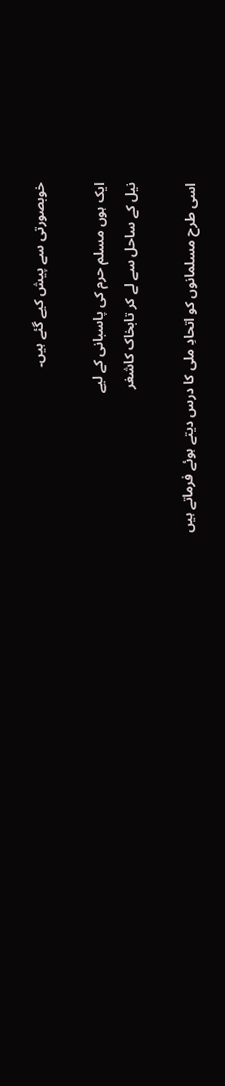خوبصورتی سے پیش کیے گئے ہیں۔

ایک ہوں مسلم حرم کی پاسبانی کے لیے
نیل کے ساحل سے لے کر تابخاک کاشغر

اسی طرح مسلمانوں کو اتحادِ ملی کا درس دیتے ہوئے فرماتے ہیں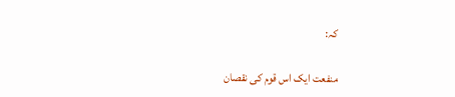کہ:

منفعت ایک اس قوم کی نقصان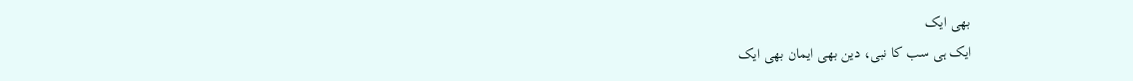بھی ایک
ایک ہی سب کا نبی، دین بھی ایمان بھی ایک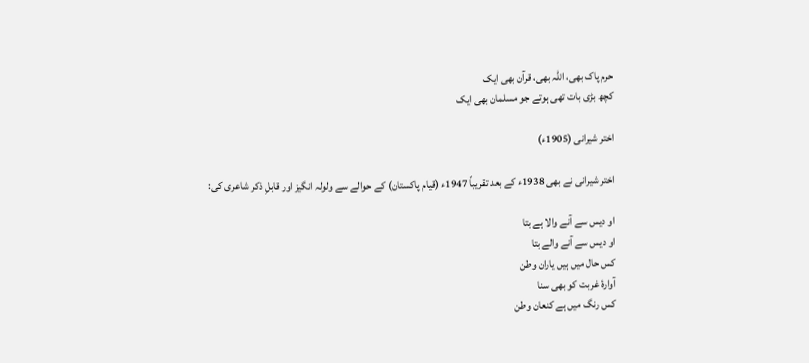حرم پاک بھی، اللہ بھی، قرآن بھی ایک
کچھ بڑی بات تھی ہوتے جو مسلمان بھی ایک

اختر شیرانی (1905ء)

اختر شیرانی نے بھی 1938ء کے بعد تقریباً 1947ء (قیام پاکستان) کے حوالے سے ولولہ انگیز اور قابلِ ذکر شاعری کی:

او دیس سے آنے والا ہے بتا
او دیس سے آنے والے بتا
کس حال میں ہیں یاران وطن
آوارۂ غربت کو بھی سنا
کس رنگ میں ہے کنعان وطن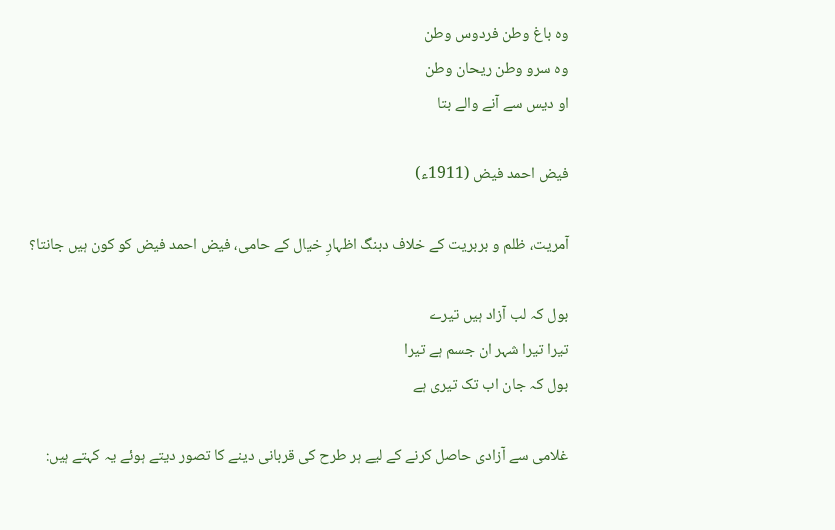وہ باغ وطن فردوس وطن
وہ سرو وطن ریحان وطن
او دیس سے آنے والے بتا

فیض احمد فیض (1911ء)

آمریت، ظلم و بربریت کے خلاف دبنگ اظہارِ خیال کے حامی، فیض احمد فیض کو کون ہیں جانتا؟

بول کہ لب آزاد ہیں تیرے
تیرا تیرا شہر ان جسم ہے تیرا
بول کہ جان اب تک تیری ہے

غلامی سے آزادی حاصل کرنے کے لیے ہر طرح کی قربانی دینے کا تصور دیتے ہوئے یہ کہتے ہیں: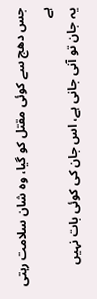جس دھج سے کوئی مقتل کو گیا، وہ شان سلامت رہتی ہے
یہ جان تو آنی جانی ہے، اس جان کی کوئی بات نہیں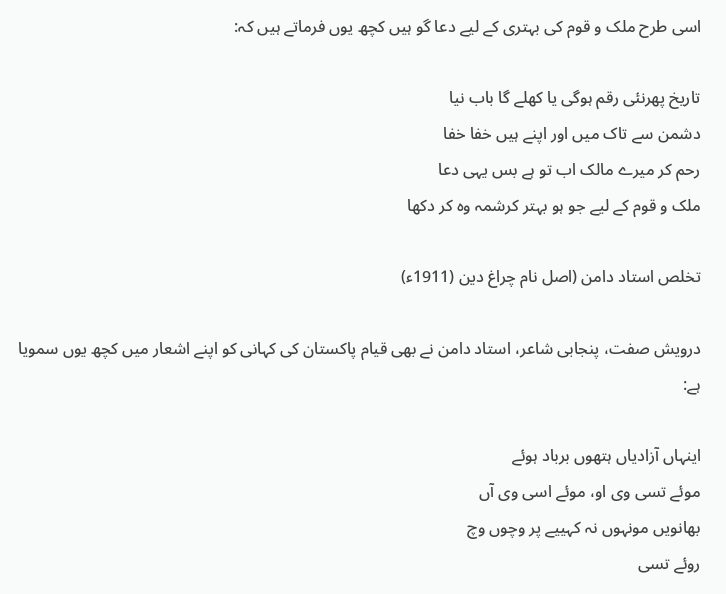اسی طرح ملک و قوم کی بہتری کے لیے دعا گو ہیں کچھ یوں فرماتے ہیں کہ:

تاریخ پھرنئی رقم ہوگی یا کھلے گا باب نیا
دشمن سے تاک میں اور اپنے ہیں خفا خفا
رحم کر میرے مالک اب تو ہے بس یہی دعا
ملک و قوم کے لیے جو ہو بہتر کرشمہ وہ کر دکھا

تخلص استاد دامن (اصل نام چراغ دین (1911ء)

درویش صفت، پنجابی شاعر، استاد دامن نے بھی قیام پاکستان کی کہانی کو اپنے اشعار میں کچھ یوں سمویا ہے:

اینہاں آزادیاں ہتھوں برباد ہوئے
موئے تسی وی او، موئے اسی وی آں
بھانویں مونہوں نہ کہییے پر وچوں وچ
روئے تسی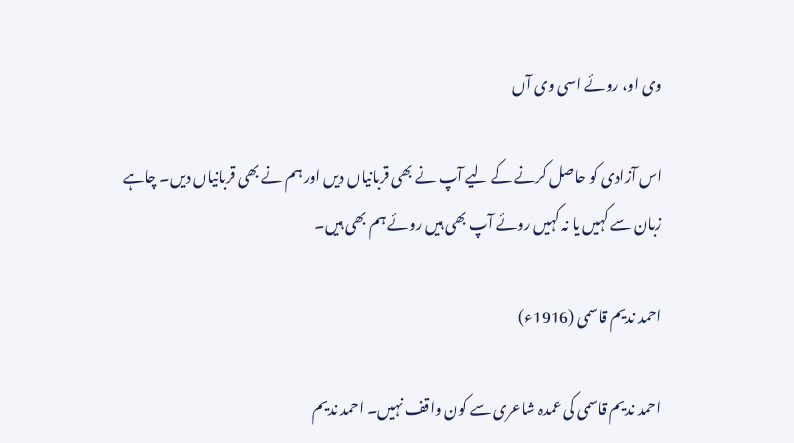وی او، روئے اسی وی آں

اس آزادی کو حاصل کرنے کے لیے آپ نے بھی قربانیاں دیں اور ہم نے بھی قربانیاں دیں۔ چاہے زبان سے کہیں یا نہ کہیں روئے آپ بھی ہیں روئے ہم بھی ہیں۔

احمد ندیم قاسمی (1916ء)

احمد ندیم قاسمی کی عمدہ شاعری سے کون واقف نہیں۔ احمد ندیم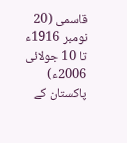قاسمی (20 نومبر 1916ء تا 10 جولائی 2006ء) پاکستان کے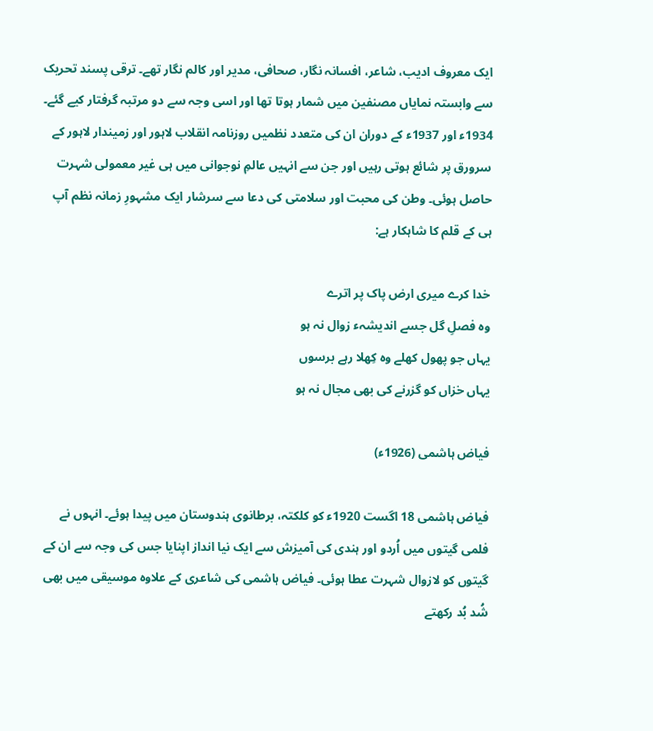ایک معروف ادیب، شاعر، افسانہ نگار، صحافی، مدیر اور کالم نگار تھے۔ ترقی پسند تحریک سے وابستہ نمایاں مصنفین میں شمار ہوتا تھا اور اسی وجہ سے دو مرتبہ گرفتار کیے گئے۔ 1934ء اور 1937ء کے دوران ان کی متعدد نظمیں روزنامہ انقلاب لاہور اور زمیندار لاہور کے سرورق پر شائع ہوتی رہیں اور جن سے انہیں عالمِ نوجوانی میں ہی غیر معمولی شہرت حاصل ہوئی۔ وطن کی محبت اور سلامتی کی دعا سے سرشار ایک مشہورِ زمانہ نظم آپ ہی کے قلم کا شاہکار ہے:

خدا کرے میری ارض پاک پر اترے
وہ فصلِ گل جسے اندیشہء زوال نہ ہو
یہاں جو پھول کھلے وہ کِھلا رہے برسوں
یہاں خزاں کو گزرنے کی بھی مجال نہ ہو

فیاض ہاشمی (1926ء)

فیاض ہاشمی 18 اگست 1920ء کو کلکتہ، برطانوی ہندوستان میں پیدا ہوئے۔ انہوں نے فلمی گیتوں میں اُردو اور ہندی کی آمیزش سے ایک نیا انداز اپنایا جس کی وجہ سے ان کے گیتوں کو لازوال شہرت عطا ہوئی۔ فیاض ہاشمی کی شاعری کے علاوہ موسیقی میں بھی شُد بُد رکھتے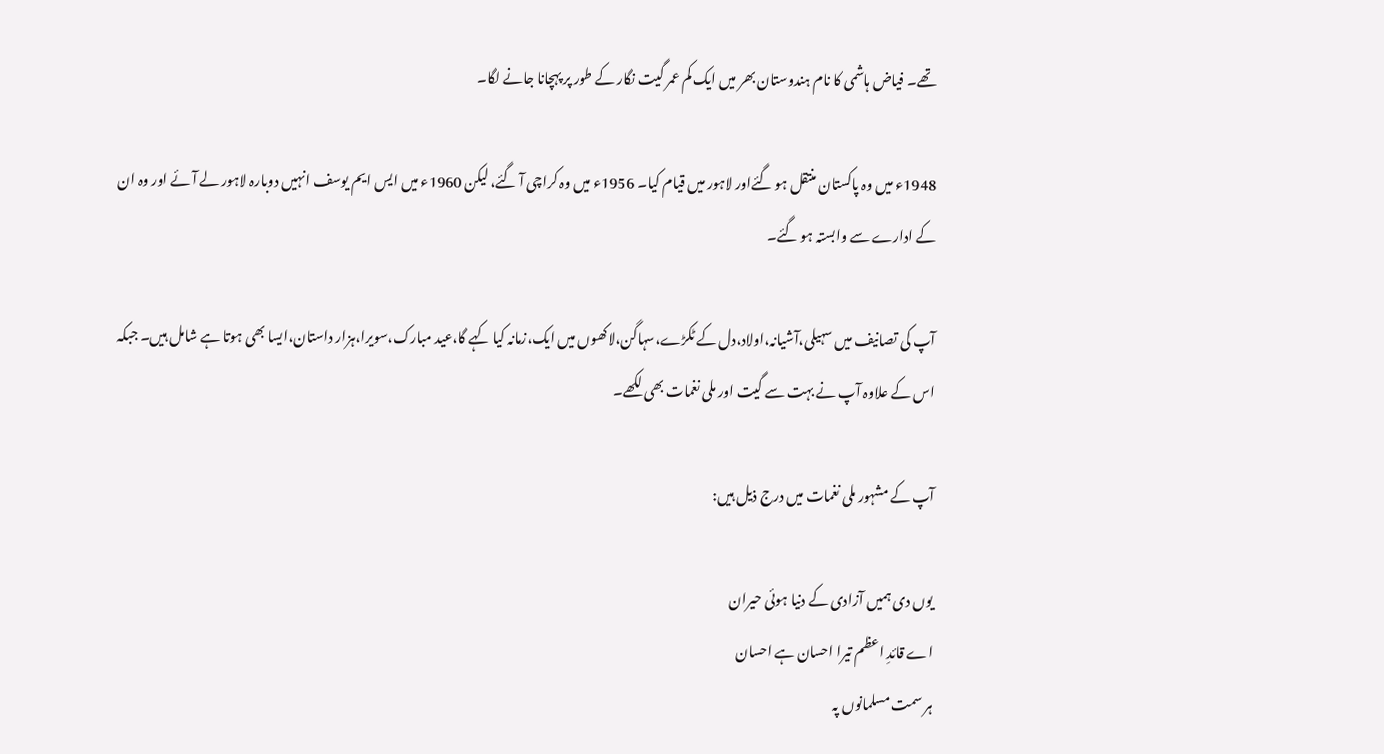تھے۔ فیاض ہاشمی کا نام ہندوستان بھر میں ایک کم عمر گیت نگار کے طور پر پہچانا جانے لگا۔

1948ء میں وہ پاکستان منتقل ہو گئےاور لاہور میں قیام کیا۔ 1956ء میں وہ کراچی آ گئے، لیکن 1960ء میں ایس ایم یوسف انہیں دوبارہ لاہور لے آئے اور وہ ان کے ادارے سے وابستہ ہو گئے۔

آپ کی تصانیف میں سہیلی،آشیانہ،اولاد،دل کے ٹکڑے،سہاگن،لاکھوں میں ایک،زمانہ کیا کہے گا،عید مبارک،سویرا،ہزار داستان،ایسا بھی ہوتا ہے شامل ہیں۔ جبکہ اس کے علاوہ آپ نے بہت سے گیت اور ملی نغمات بھی لکھے۔

آپ کے مشہور ملی نغمات میں درج ذیل ہیں:

یوں دی ہمیں آزادی کے دنیا ہوئی حیران
اے قائدِ اعظم تیرا احسان ہے احسان
ہر سمت مسلمانوں پہ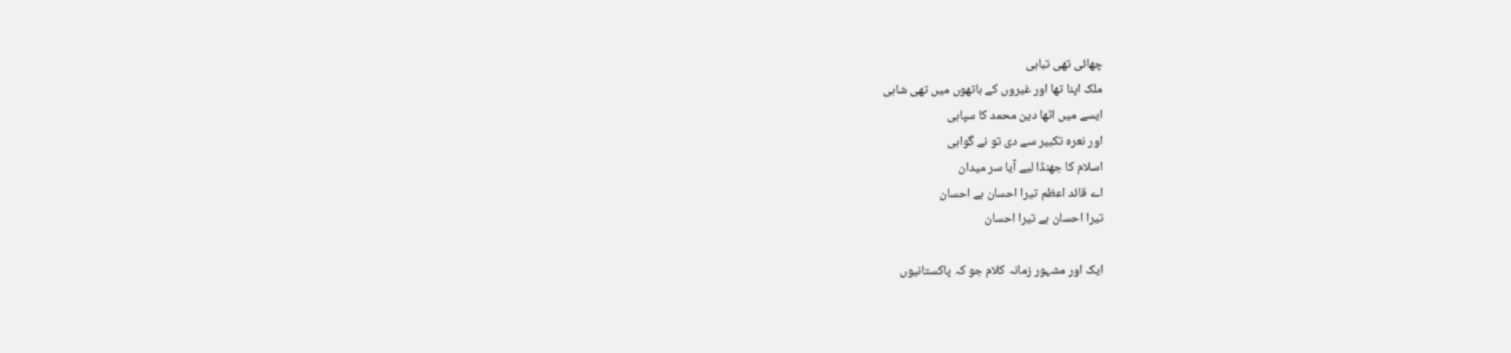چھائی تھی تباہی
ملک اپنا تھا اور غیروں کے ہاتھوں میں تھی شاہی
ایسے میں اٹھا دین محمد کا سپاہی
اور نعرہ تکبیر سے دی تو نے گواہی
اسلام کا جھنڈا لیے آیا سر میدان
اے قائد اعظم تیرا احسان ہے احسان
تیرا احسان ہے تیرا احسان

ایک اور مشہور زمانہ کلام جو کہ پاکستانیوں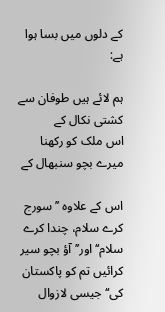کے دلوں میں بسا ہوا ہے:

ہم لائے ہیں طوفان سے کشتی نکال کے
اس ملک کو رکھنا میرے بچو سنبھال کے

اس کے علاوہ ’’سورج کرے سلام، چندا کرے سلام‘‘اور’’آؤ بچو سیر کرائیں تم کو پاکستان کی‘‘جیسی لازوال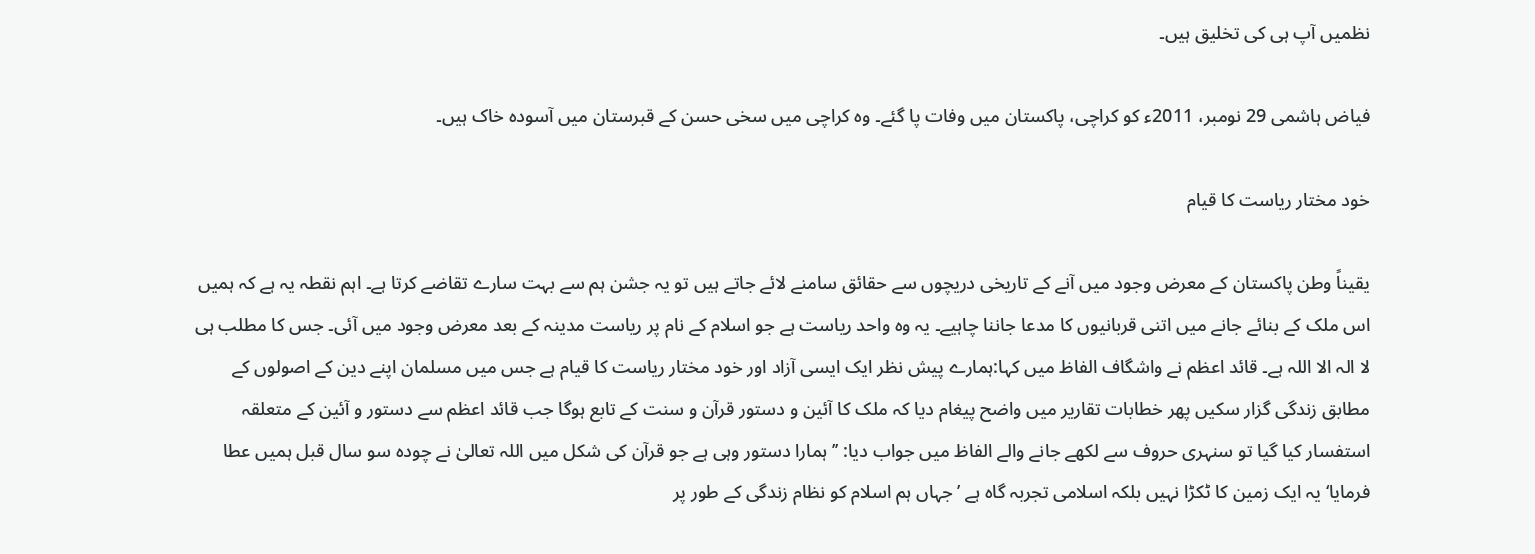نظمیں آپ ہی کی تخلیق ہیں۔

فیاض ہاشمی 29 نومبر، 2011ء کو کراچی، پاکستان میں وفات پا گئے۔ وہ کراچی میں سخی حسن کے قبرستان میں آسودہ خاک ہیں۔

خود مختار ریاست کا قیام

یقیناً وطن پاکستان کے معرض وجود میں آنے کے تاریخی دریچوں سے حقائق سامنے لائے جاتے ہیں تو یہ جشن ہم سے بہت سارے تقاضے کرتا ہے۔ اہم نقطہ یہ ہے کہ ہمیں اس ملک کے بنائے جانے میں اتنی قربانیوں کا مدعا جاننا چاہیے۔ یہ وہ واحد ریاست ہے جو اسلام کے نام پر ریاست مدینہ کے بعد معرض وجود میں آئی۔ جس کا مطلب ہی لا الہ الا اللہ ہے۔ قائد اعظم نے واشگاف الفاظ میں کہا:ہمارے پیش نظر ایک ایسی آزاد اور خود مختار ریاست کا قیام ہے جس میں مسلمان اپنے دین کے اصولوں کے مطابق زندگی گزار سکیں پھر خطابات تقاریر میں واضح پیغام دیا کہ ملک کا آئین و دستور قرآن و سنت کے تابع ہوگا جب قائد اعظم سے دستور و آئین کے متعلقہ استفسار کیا گیا تو سنہری حروف سے لکھے جانے والے الفاظ میں جواب دیا: ’’ہمارا دستور وہی ہے جو قرآن کی شکل میں اللہ تعالیٰ نے چودہ سو سال قبل ہمیں عطا فرمایا‘ یہ ایک زمین کا ٹکڑا نہیں بلکہ اسلامی تجربہ گاہ ہے ’جہاں ہم اسلام کو نظام زندگی کے طور پر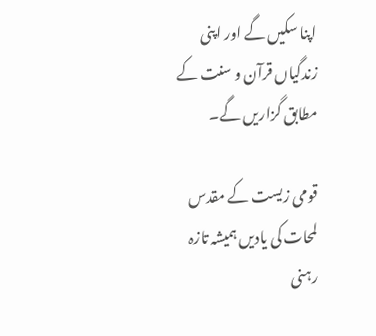اپنا سکیں گے اور اپنی زندگیاں قرآن و سنت کے مطابق گزاریں گے۔

قومی زیست کے مقدس لمحات کی یادیں ہمیشہ تازہ رہنی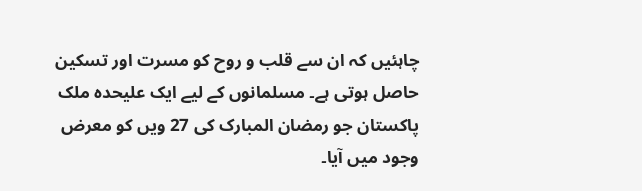چاہئیں کہ ان سے قلب و روح کو مسرت اور تسکین حاصل ہوتی ہے۔ مسلمانوں کے لیے ایک علیحدہ ملک پاکستان جو رمضان المبارک کی 27 ویں کو معرض وجود میں آیا۔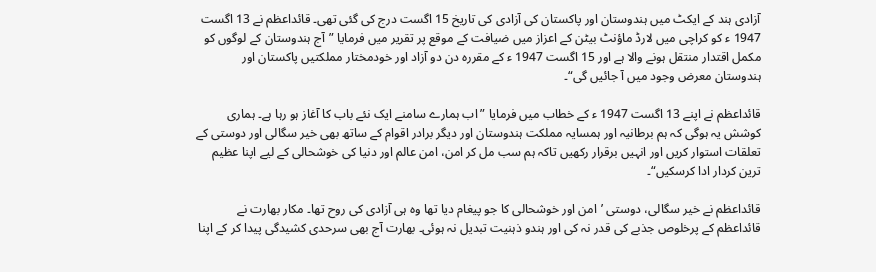آزادی ہند کے ایکٹ میں ہندوستان اور پاکستان کی آزادی کی تاریخ 15 اگست درج کی گئی تھی۔ قائداعظم نے 13 اگست 1947 ء کو کراچی میں لارڈ ماؤنٹ بیٹن کے اعزاز میں ضیافت کے موقع پر تقریر میں فرمایا ”آج ہندوستان کے لوگوں کو مکمل اقتدار منتقل ہونے والا ہے اور 15 اگست 1947 ء کے مقررہ دن دو آزاد اور خودمختار مملکتیں پاکستان اور ہندوستان معرض وجود میں آ جائیں گی“۔

قائداعظم نے اپنے 13 اگست 1947 ء کے خطاب میں فرمایا ”اب ہمارے سامنے ایک نئے باب کا آغاز ہو رہا ہے۔ ہماری کوشش یہ ہوگی کہ ہم برطانیہ اور ہمسایہ مملکت ہندوستان اور دیگر برادر اقوام کے ساتھ بھی خیر سگالی اور دوستی کے تعلقات استوار کریں اور انہیں برقرار رکھیں تاکہ ہم سب مل کر امن، امن عالم اور دنیا کی خوشحالی کے لیے اپنا عظیم ترین کردار ادا کرسکیں“۔

قائداعظم نے خیر سگالی، دوستی ’امن اور خوشحالی کا جو پیغام دیا تھا وہ ہی آزادی کی روح تھا۔ مکار بھارت نے قائداعظم کے پرخلوص جذبے کی قدر نہ کی اور ہندو ذہنیت تبدیل نہ ہوئی۔ بھارت آج بھی سرحدی کشیدگی پیدا کر کے اپنا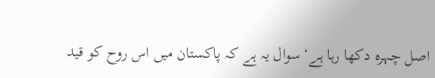اصل چہرہ دکھا رہا ہے‘ سوال یہ ہے کہ پاکستان میں اس روح کو قید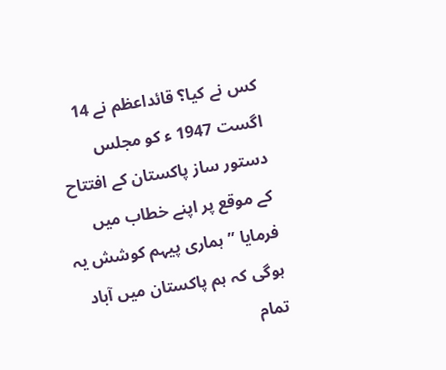کس نے کیا؟ قائداعظم نے 14 اگست 1947 ء کو مجلس دستور ساز پاکستان کے افتتاح کے موقع پر اپنے خطاب میں فرمایا ”ہماری پیہم کوشش یہ ہوگی کہ ہم پاکستان میں آباد تمام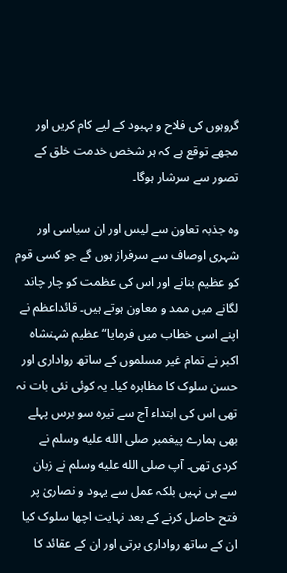گروہوں کی فلاح و بہبود کے لیے کام کریں اور مجھے توقع ہے کہ ہر شخص خدمت خلق کے تصور سے سرشار ہوگا۔

وہ جذبہ تعاون سے لیس اور ان سیاسی اور شہری اوصاف سے سرفراز ہوں گے جو کسی قوم کو عظیم بنانے اور اس کی عظمت کو چار چاند لگانے میں ممد و معاون ہوتے ہیں۔ قائداعظم نے اپنے اسی خطاب میں فرمایا“ عظیم شہنشاہ اکبر نے تمام غیر مسلموں کے ساتھ رواداری اور حسن سلوک کا مظاہرہ کیا۔ یہ کوئی نئی بات نہ تھی اس کی ابتداء آج سے تیرہ سو برس پہلے بھی ہمارے پیغمبر صلى الله عليه وسلم نے کردی تھی۔ آپ صلى الله عليه وسلم نے زبان سے ہی نہیں بلکہ عمل سے یہود و نصاریٰ پر فتح حاصل کرنے کے بعد نہایت اچھا سلوک کیا ان کے ساتھ رواداری برتی اور ان کے عقائد کا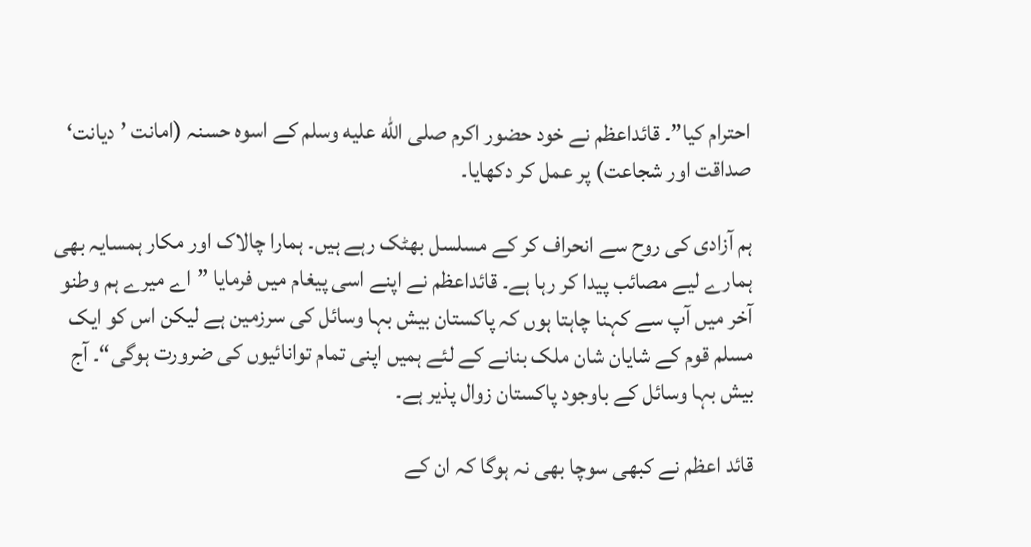احترام کیا”۔ قائداعظم نے خود حضور اکرم صلى الله عليه وسلم کے اسوہ حسنہ (امانت ’دیانت‘ صداقت اور شجاعت) پر عمل کر دکھایا۔

ہم آزادی کی روح سے انحراف کر کے مسلسل بھٹک رہے ہیں۔ ہمارا چالاک اور مکار ہمسایہ بھی ہمارے لیے مصائب پیدا کر رہا ہے۔ قائداعظم نے اپنے اسی پیغام میں فرمایا ”اے میرے ہم وطنو آخر میں آپ سے کہنا چاہتا ہوں کہ پاکستان بیش بہا وسائل کی سرزمین ہے لیکن اس کو ایک مسلم قوم کے شایان شان ملک بنانے کے لئے ہمیں اپنی تمام توانائیوں کی ضرورت ہوگی“۔ آج بیش بہا وسائل کے باوجود پاکستان زوال پذیر ہے۔

قائد اعظم نے کبھی سوچا بھی نہ ہوگا کہ ان کے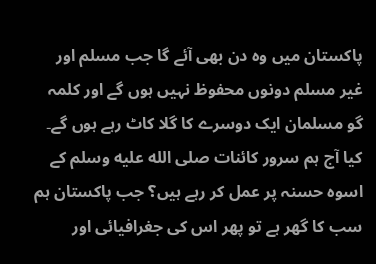پاکستان میں وہ دن بھی آئے گا جب مسلم اور غیر مسلم دونوں محفوظ نہیں ہوں گے اور کلمہ گو مسلمان ایک دوسرے کا گلا کاٹ رہے ہوں گے۔ کیا آج ہم سرور کائنات صلى الله عليه وسلم کے اسوہ حسنہ پر عمل کر رہے ہیں؟ جب پاکستان ہم سب کا گھر ہے تو پھر اس کی جغرافیائی اور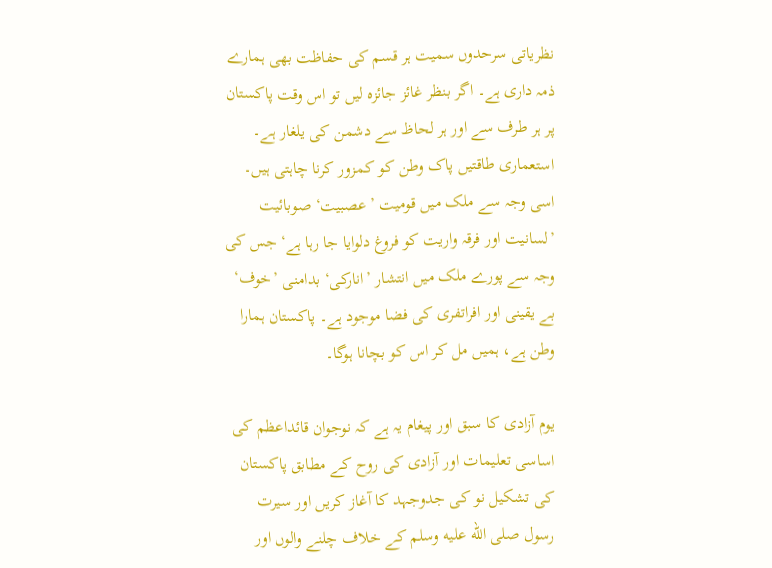نظریاتی سرحدوں سمیت ہر قسم کی حفاظت بھی ہمارے ذمہ داری ہے۔ اگر بنظر غائز جائزہ لیں تو اس وقت پاکستان پر ہر طرف سے اور ہر لحاظ سے دشمن کی یلغار ہے۔ استعماری طاقتیں پاک وطن کو کمزور کرنا چاہتی ہیں۔ اسی وجہ سے ملک میں قومیت ’عصبیت‘ صوبائیت ’لسانیت اور فرقہ واریت کو فروغ دلوایا جا رہا ہے‘ جس کی وجہ سے پورے ملک میں انتشار ’انارکی‘ بدامنی ’خوف‘ بے یقینی اور افراتفری کی فضا موجود ہے۔ پاکستان ہمارا وطن ہے، ہمیں مل کر اس کو بچانا ہوگا۔

یوم آزادی کا سبق اور پیغام یہ ہے کہ نوجوان قائداعظم کی اساسی تعلیمات اور آزادی کی روح کے مطابق پاکستان کی تشکیل نو کی جدوجہد کا آغاز کریں اور سیرت رسول صلى الله عليه وسلم کے خلاف چلنے والوں اور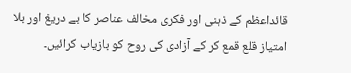قائداعظم کے ذہنی اور فکری مخالف عناصر کا بے دریغ اور بلا امتیاز قلع قمع کر کے آزادی کی روح کو بازیاب کرائیں۔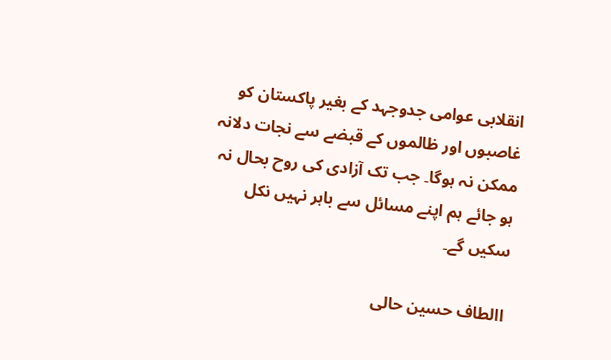انقلابی عوامی جدوجہد کے بغیر پاکستان کو غاصبوں اور ظالموں کے قبضے سے نجات دلانہ ممکن نہ ہوگا۔ جب تک آزادی کی روح بحال نہ ہو جائے ہم اپنے مسائل سے باہر نہیں نکل سکیں گے۔

االطاف حسین حالی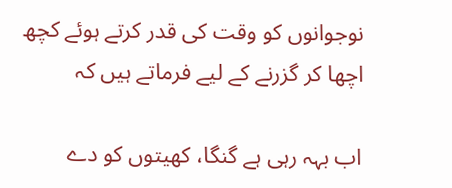نوجوانوں کو وقت کی قدر کرتے ہوئے کچھ اچھا کر گزرنے کے لیے فرماتے ہیں کہ

اب بہہ رہی ہے گنگا، کھیتوں کو دے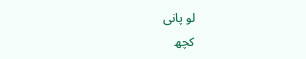لو پانی
کچھ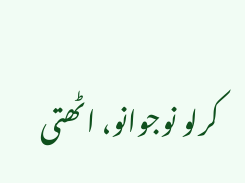کرلو نوجوانو، اٹھتی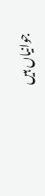جوانیاں ہیں